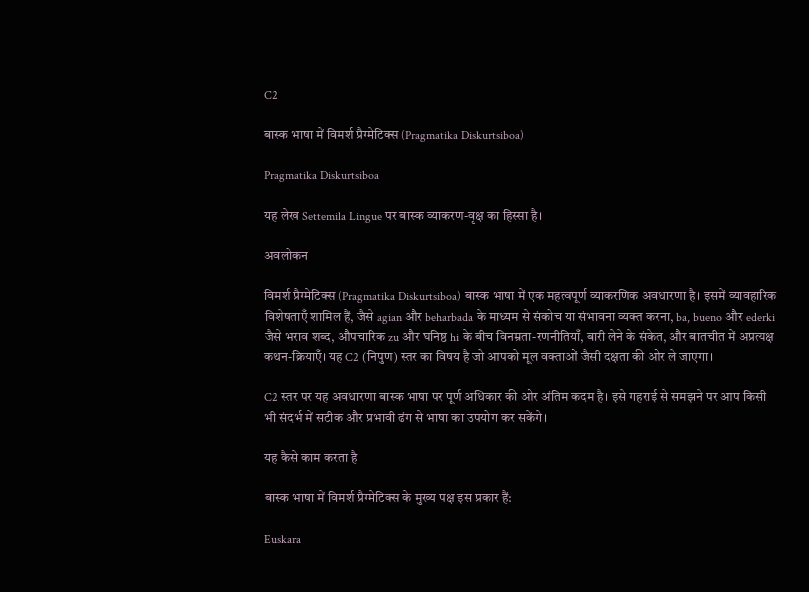C2

बास्क भाषा में विमर्श प्रैग्मेटिक्स (Pragmatika Diskurtsiboa)

Pragmatika Diskurtsiboa

यह लेख Settemila Lingue पर बास्क व्याकरण-वृक्ष का हिस्सा है।

अवलोकन

विमर्श प्रैग्मेटिक्स (Pragmatika Diskurtsiboa) बास्क भाषा में एक महत्वपूर्ण व्याकरणिक अवधारणा है। इसमें व्यावहारिक विशेषताएँ शामिल हैं, जैसे agian और beharbada के माध्यम से संकोच या संभावना व्यक्त करना, ba, bueno और ederki जैसे भराव शब्द, औपचारिक zu और घनिष्ठ hi के बीच विनम्रता-रणनीतियाँ, बारी लेने के संकेत, और बातचीत में अप्रत्यक्ष कथन-क्रियाएँ। यह C2 (निपुण) स्तर का विषय है जो आपको मूल वक्ताओं जैसी दक्षता की ओर ले जाएगा।

C2 स्तर पर यह अवधारणा बास्क भाषा पर पूर्ण अधिकार की ओर अंतिम कदम है। इसे गहराई से समझने पर आप किसी भी संदर्भ में सटीक और प्रभावी ढंग से भाषा का उपयोग कर सकेंगे।

यह कैसे काम करता है

बास्क भाषा में विमर्श प्रैग्मेटिक्स के मुख्य पक्ष इस प्रकार हैं:

Euskara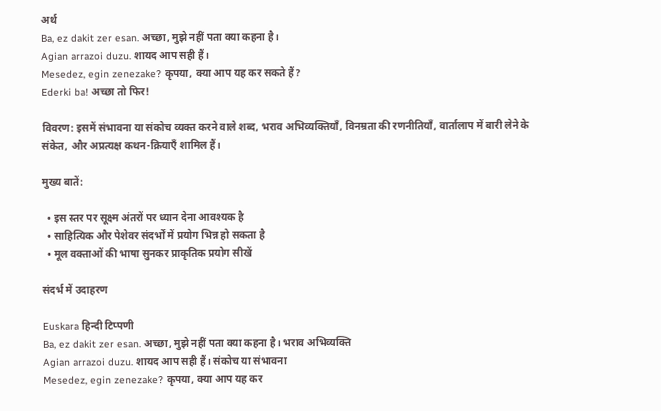अर्थ
Ba, ez dakit zer esan. अच्छा, मुझे नहीं पता क्या कहना है।
Agian arrazoi duzu. शायद आप सही हैं।
Mesedez, egin zenezake? कृपया, क्या आप यह कर सकते हैं?
Ederki ba! अच्छा तो फिर!

विवरण: इसमें संभावना या संकोच व्यक्त करने वाले शब्द, भराव अभिव्यक्तियाँ, विनम्रता की रणनीतियाँ, वार्तालाप में बारी लेने के संकेत, और अप्रत्यक्ष कथन-क्रियाएँ शामिल हैं।

मुख्य बातें:

  • इस स्तर पर सूक्ष्म अंतरों पर ध्यान देना आवश्यक है
  • साहित्यिक और पेशेवर संदर्भों में प्रयोग भिन्न हो सकता है
  • मूल वक्ताओं की भाषा सुनकर प्राकृतिक प्रयोग सीखें

संदर्भ में उदाहरण

Euskara हिन्दी टिप्पणी
Ba, ez dakit zer esan. अच्छा, मुझे नहीं पता क्या कहना है। भराव अभिव्यक्ति
Agian arrazoi duzu. शायद आप सही हैं। संकोच या संभावना
Mesedez, egin zenezake? कृपया, क्या आप यह कर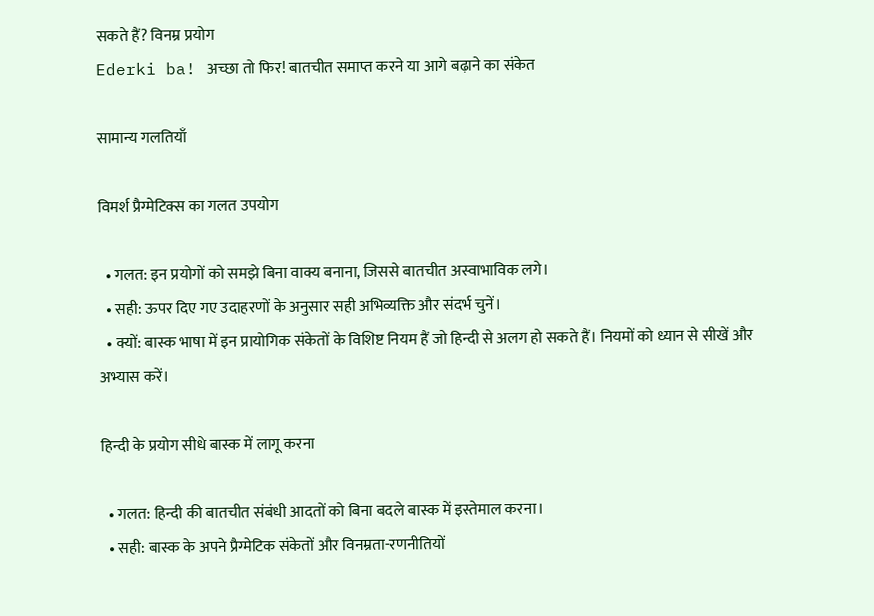सकते हैं? विनम्र प्रयोग
Ederki ba! अच्छा तो फिर! बातचीत समाप्त करने या आगे बढ़ाने का संकेत

सामान्य गलतियाँ

विमर्श प्रैग्मेटिक्स का गलत उपयोग

  • गलत: इन प्रयोगों को समझे बिना वाक्य बनाना, जिससे बातचीत अस्वाभाविक लगे।
  • सही: ऊपर दिए गए उदाहरणों के अनुसार सही अभिव्यक्ति और संदर्भ चुनें।
  • क्यों: बास्क भाषा में इन प्रायोगिक संकेतों के विशिष्ट नियम हैं जो हिन्दी से अलग हो सकते हैं। नियमों को ध्यान से सीखें और अभ्यास करें।

हिन्दी के प्रयोग सीधे बास्क में लागू करना

  • गलत: हिन्दी की बातचीत संबंधी आदतों को बिना बदले बास्क में इस्तेमाल करना।
  • सही: बास्क के अपने प्रैग्मेटिक संकेतों और विनम्रता-रणनीतियों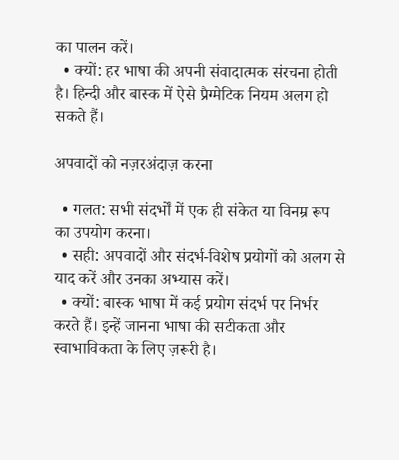का पालन करें।
  • क्यों: हर भाषा की अपनी संवादात्मक संरचना होती है। हिन्दी और बास्क में ऐसे प्रैग्मेटिक नियम अलग हो सकते हैं।

अपवादों को नज़रअंदाज़ करना

  • गलत: सभी संदर्भों में एक ही संकेत या विनम्र रूप का उपयोग करना।
  • सही: अपवादों और संदर्भ-विशेष प्रयोगों को अलग से याद करें और उनका अभ्यास करें।
  • क्यों: बास्क भाषा में कई प्रयोग संदर्भ पर निर्भर करते हैं। इन्हें जानना भाषा की सटीकता और स्वाभाविकता के लिए ज़रूरी है।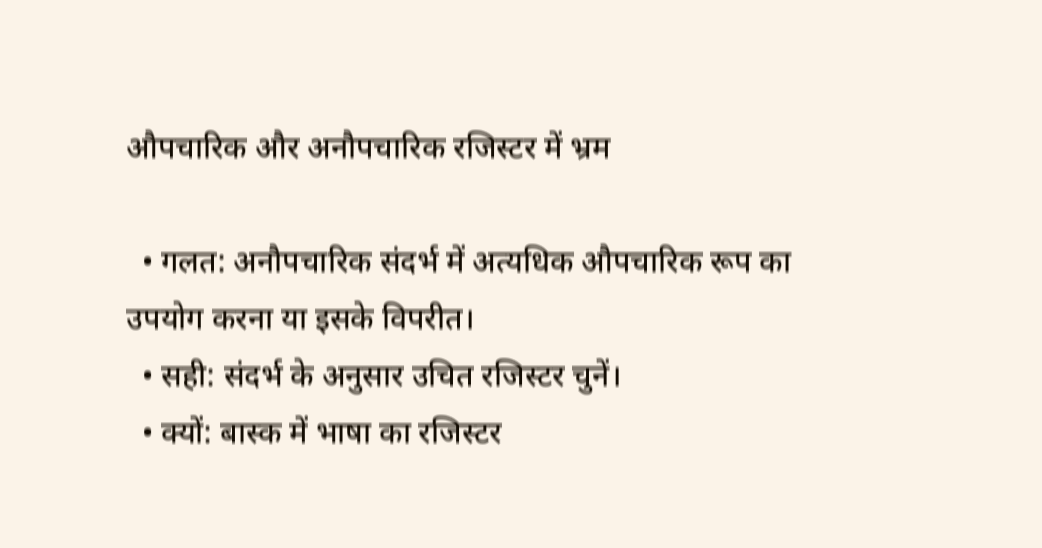औपचारिक और अनौपचारिक रजिस्टर में भ्रम

  • गलत: अनौपचारिक संदर्भ में अत्यधिक औपचारिक रूप का उपयोग करना या इसके विपरीत।
  • सही: संदर्भ के अनुसार उचित रजिस्टर चुनें।
  • क्यों: बास्क में भाषा का रजिस्टर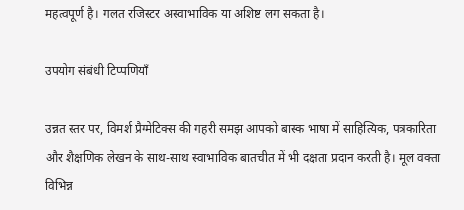महत्वपूर्ण है। गलत रजिस्टर अस्वाभाविक या अशिष्ट लग सकता है।

उपयोग संबंधी टिप्पणियाँ

उन्नत स्तर पर, विमर्श प्रैग्मेटिक्स की गहरी समझ आपको बास्क भाषा में साहित्यिक, पत्रकारिता और शैक्षणिक लेखन के साथ-साथ स्वाभाविक बातचीत में भी दक्षता प्रदान करती है। मूल वक्ता विभिन्न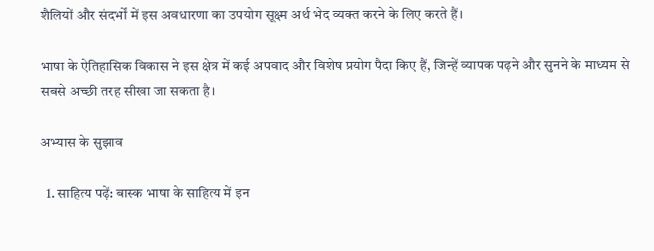शैलियों और संदर्भों में इस अवधारणा का उपयोग सूक्ष्म अर्थ भेद व्यक्त करने के लिए करते हैं।

भाषा के ऐतिहासिक विकास ने इस क्षेत्र में कई अपवाद और विशेष प्रयोग पैदा किए हैं, जिन्हें व्यापक पढ़ने और सुनने के माध्यम से सबसे अच्छी तरह सीखा जा सकता है।

अभ्यास के सुझाव

  1. साहित्य पढ़ें: बास्क भाषा के साहित्य में इन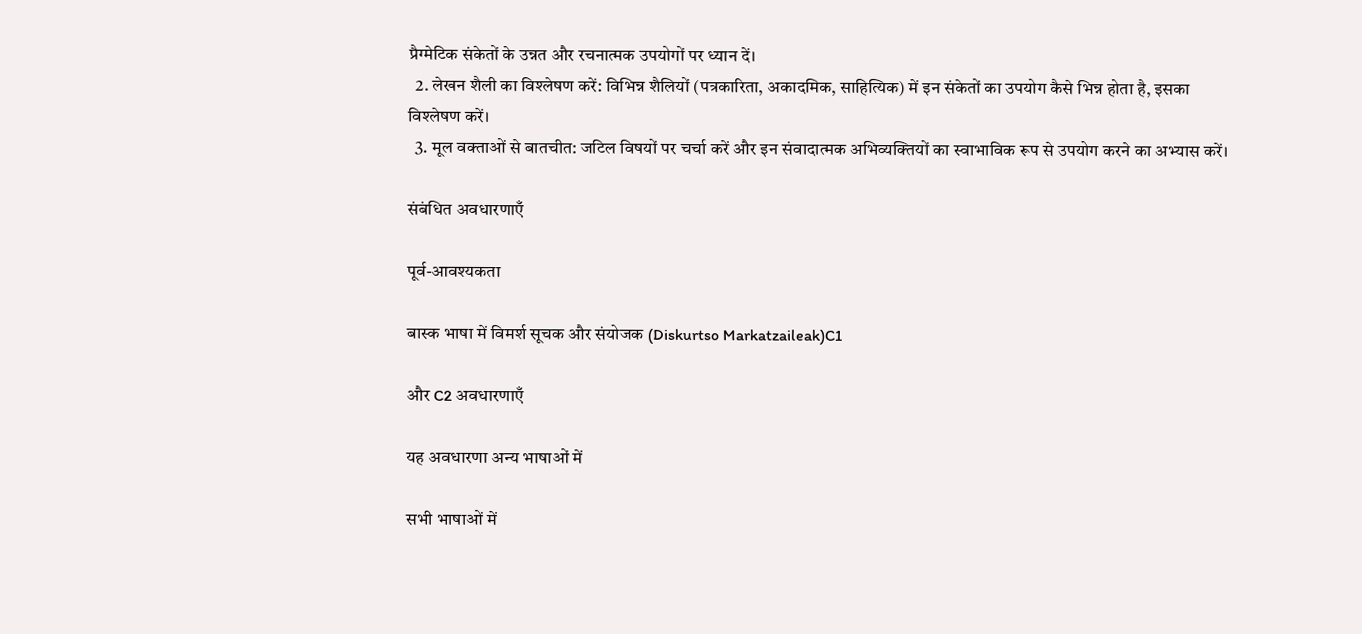प्रैग्मेटिक संकेतों के उन्नत और रचनात्मक उपयोगों पर ध्यान दें।
  2. लेखन शैली का विश्लेषण करें: विभिन्न शैलियों (पत्रकारिता, अकादमिक, साहित्यिक) में इन संकेतों का उपयोग कैसे भिन्न होता है, इसका विश्लेषण करें।
  3. मूल वक्ताओं से बातचीत: जटिल विषयों पर चर्चा करें और इन संवादात्मक अभिव्यक्तियों का स्वाभाविक रूप से उपयोग करने का अभ्यास करें।

संबंधित अवधारणाएँ

पूर्व-आवश्यकता

बास्क भाषा में विमर्श सूचक और संयोजक (Diskurtso Markatzaileak)C1

और C2 अवधारणाएँ

यह अवधारणा अन्य भाषाओं में

सभी भाषाओं में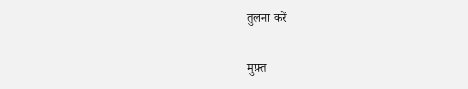तुलना करें

मुफ़्त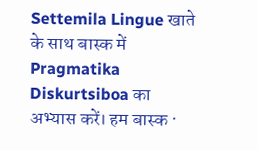Settemila Lingue खाते के साथ बास्क में Pragmatika Diskurtsiboa का अभ्यास करें। हम बास्क ·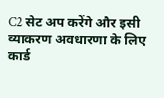C2 सेट अप करेंगे और इसी व्याकरण अवधारणा के लिए कार्ड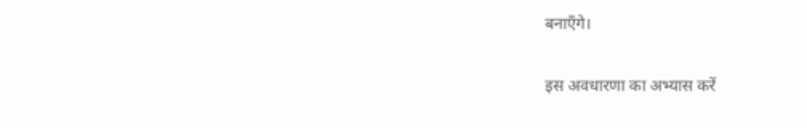बनाएँगे।

इस अवधारणा का अभ्यास करें